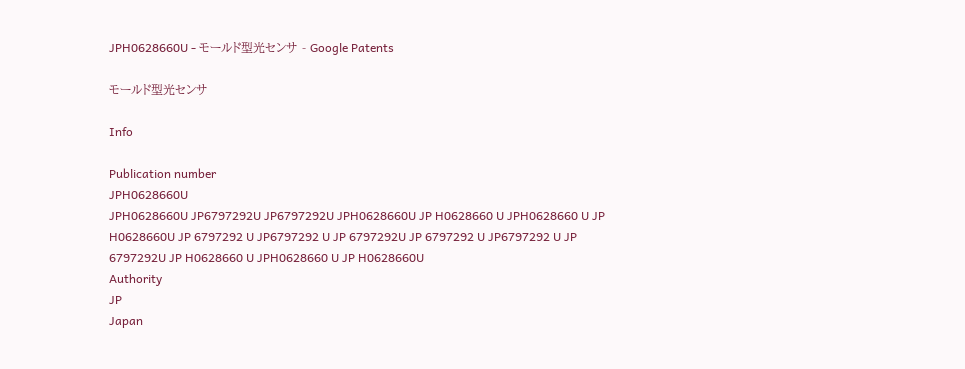JPH0628660U - モールド型光センサ - Google Patents

モールド型光センサ

Info

Publication number
JPH0628660U
JPH0628660U JP6797292U JP6797292U JPH0628660U JP H0628660 U JPH0628660 U JP H0628660U JP 6797292 U JP6797292 U JP 6797292U JP 6797292 U JP6797292 U JP 6797292U JP H0628660 U JPH0628660 U JP H0628660U
Authority
JP
Japan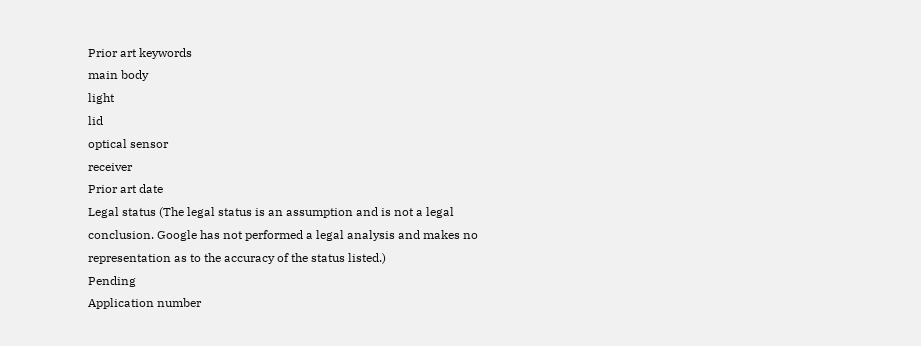Prior art keywords
main body
light
lid
optical sensor
receiver
Prior art date
Legal status (The legal status is an assumption and is not a legal conclusion. Google has not performed a legal analysis and makes no representation as to the accuracy of the status listed.)
Pending
Application number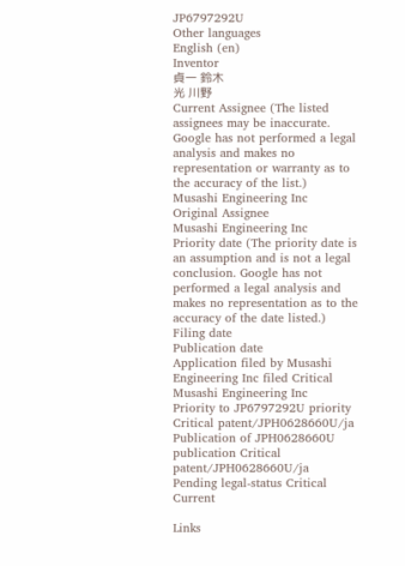JP6797292U
Other languages
English (en)
Inventor
貞一 鈴木
光 川野
Current Assignee (The listed assignees may be inaccurate. Google has not performed a legal analysis and makes no representation or warranty as to the accuracy of the list.)
Musashi Engineering Inc
Original Assignee
Musashi Engineering Inc
Priority date (The priority date is an assumption and is not a legal conclusion. Google has not performed a legal analysis and makes no representation as to the accuracy of the date listed.)
Filing date
Publication date
Application filed by Musashi Engineering Inc filed Critical Musashi Engineering Inc
Priority to JP6797292U priority Critical patent/JPH0628660U/ja
Publication of JPH0628660U publication Critical patent/JPH0628660U/ja
Pending legal-status Critical Current

Links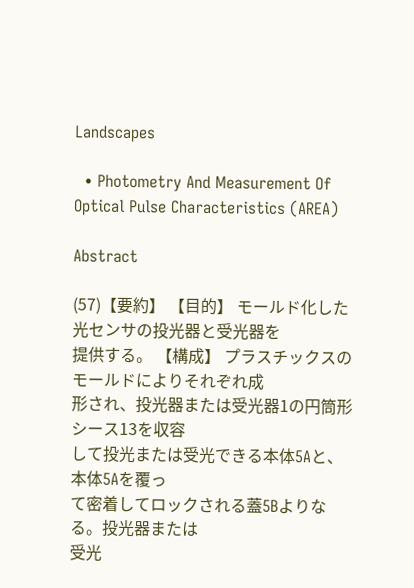Landscapes

  • Photometry And Measurement Of Optical Pulse Characteristics (AREA)

Abstract

(57)【要約】 【目的】 モールド化した光センサの投光器と受光器を
提供する。 【構成】 プラスチックスのモールドによりそれぞれ成
形され、投光器または受光器1の円筒形シース13を収容
して投光または受光できる本体5Aと、本体5Aを覆っ
て密着してロックされる蓋5Bよりなる。投光器または
受光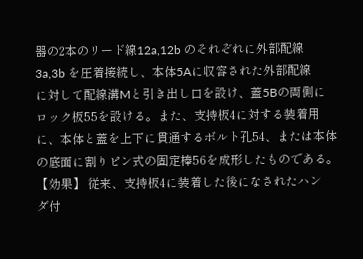器の2本のリード線12a,12b のそれぞれに外部配線
3a,3b を圧着接続し、本体5Aに収容された外部配線
に対して配線溝Mと引き出し口を設け、蓋5Bの両側に
ロック板55を設ける。また、支持板4に対する装着用
に、本体と蓋を上下に貫通するボルト孔54、または本体
の底面に割りピン式の固定棒56を成形したものである。 【効果】 従来、支持板4に装着した後になされたハン
ダ付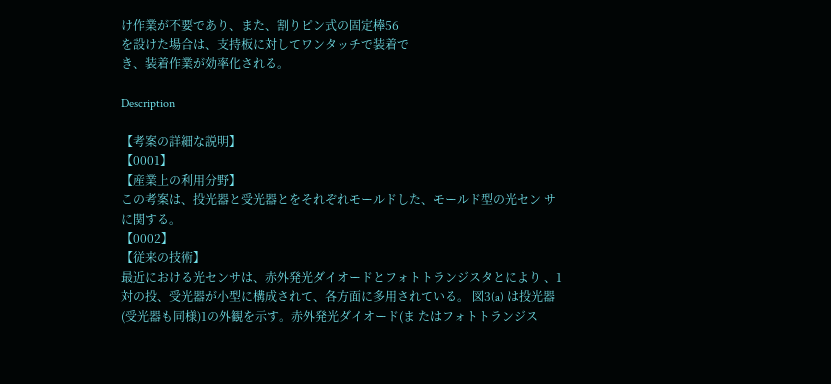け作業が不要であり、また、割りピン式の固定棒56
を設けた場合は、支持板に対してワンタッチで装着で
き、装着作業が効率化される。

Description

【考案の詳細な説明】
【0001】
【産業上の利用分野】
この考案は、投光器と受光器とをそれぞれモールドした、モールド型の光セン サに関する。
【0002】
【従来の技術】
最近における光センサは、赤外発光ダイオードとフォトトランジスタとにより 、1対の投、受光器が小型に構成されて、各方面に多用されている。 図3(a) は投光器(受光器も同様)1の外観を示す。赤外発光ダイオード(ま たはフォトトランジス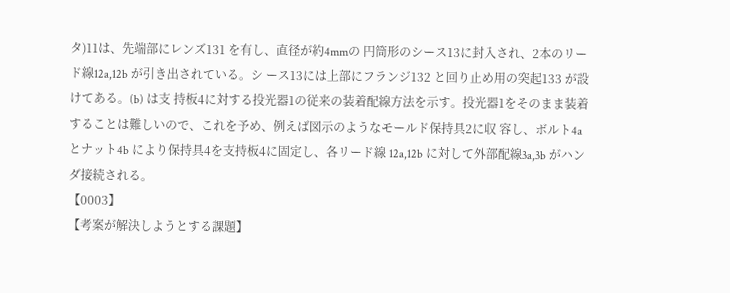タ)11は、先端部にレンズ131 を有し、直径が約4mmの 円筒形のシース13に封入され、2本のリード線12a,12b が引き出されている。シ ース13には上部にフランジ132 と回り止め用の突起133 が設けてある。(b) は支 持板4に対する投光器1の従来の装着配線方法を示す。投光器1をそのまま装着 することは難しいので、これを予め、例えば図示のようなモールド保持具2に収 容し、ボルト4a とナット4b により保持具4を支持板4に固定し、各リード線 12a,12b に対して外部配線3a,3b がハンダ接続される。
【0003】
【考案が解決しようとする課題】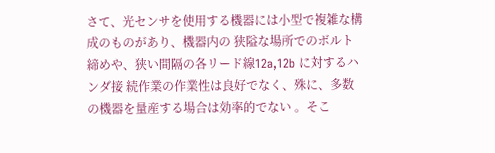さて、光センサを使用する機器には小型で複雑な構成のものがあり、機器内の 狭隘な場所でのボルト締めや、狭い間隔の各リード線12a,12b に対するハンダ接 続作業の作業性は良好でなく、殊に、多数の機器を量産する場合は効率的でない 。そこ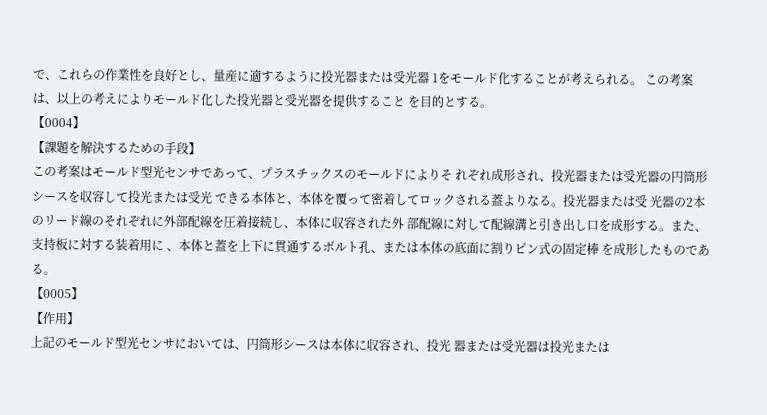で、これらの作業性を良好とし、量産に適するように投光器または受光器 1をモールド化することが考えられる。 この考案は、以上の考えによりモールド化した投光器と受光器を提供すること を目的とする。
【0004】
【課題を解決するための手段】
この考案はモールド型光センサであって、プラスチックスのモールドによりそ れぞれ成形され、投光器または受光器の円筒形シースを収容して投光または受光 できる本体と、本体を覆って密着してロックされる蓋よりなる。投光器または受 光器の2本のリード線のそれぞれに外部配線を圧着接続し、本体に収容された外 部配線に対して配線溝と引き出し口を成形する。また、支持板に対する装着用に 、本体と蓋を上下に貫通するボルト孔、または本体の底面に割りピン式の固定棒 を成形したものである。
【0005】
【作用】
上記のモールド型光センサにおいては、円筒形シースは本体に収容され、投光 器または受光器は投光または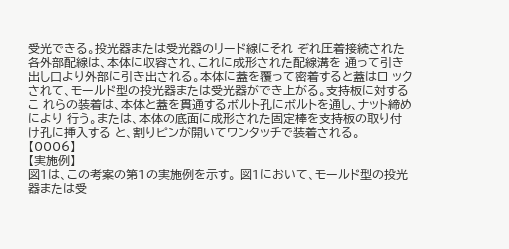受光できる。投光器または受光器のリード線にそれ ぞれ圧着接続された各外部配線は、本体に収容され、これに成形された配線溝を 通って引き出し口より外部に引き出される。本体に蓋を覆って密着すると蓋はロ ックされて、モールド型の投光器または受光器ができ上がる。支持板に対するこ れらの装着は、本体と蓋を貫通するボルト孔にボルトを通し、ナット締めにより 行う。または、本体の底面に成形された固定棒を支持板の取り付け孔に挿入する と、割りピンが開いてワンタッチで装着される。
【0006】
【実施例】
図1は、この考案の第1の実施例を示す。 図1において、モールド型の投光器または受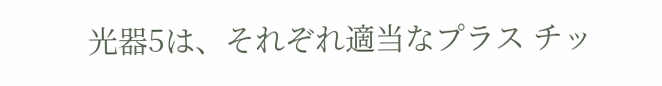光器5は、それぞれ適当なプラス チッ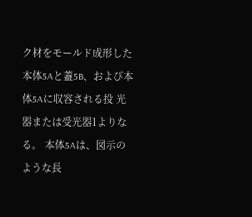ク材をモールド成形した本体5Aと蓋5B、および本体5Aに収容される投 光器または受光器1よりなる。 本体5Aは、図示のような長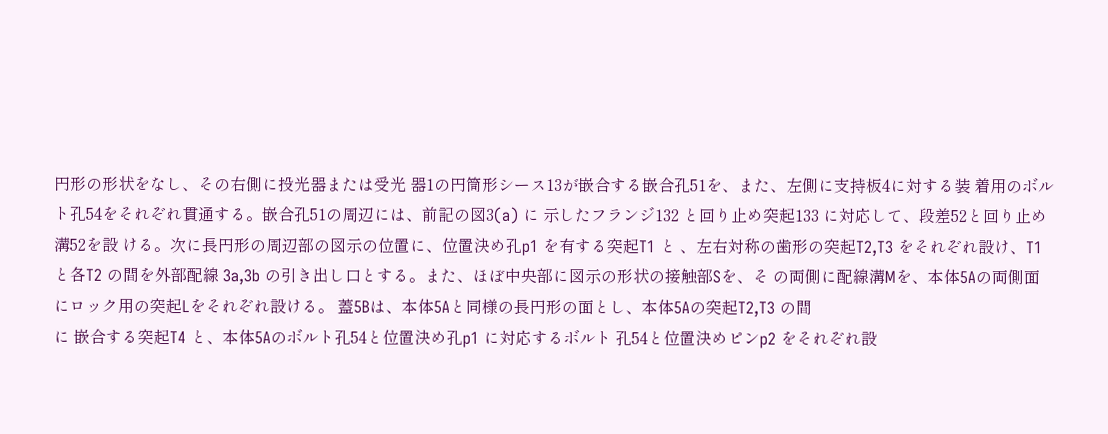円形の形状をなし、その右側に投光器または受光 器1の円筒形シース13が嵌合する嵌合孔51を、また、左側に支持板4に対する装 着用のボルト孔54をそれぞれ貫通する。嵌合孔51の周辺には、前記の図3(a) に 示したフランジ132 と回り止め突起133 に対応して、段差52と回り止め溝52を設 ける。次に長円形の周辺部の図示の位置に、位置決め孔p1 を有する突起T1 と 、左右対称の歯形の突起T2,T3 をそれぞれ設け、T1 と各T2 の間を外部配線 3a,3b の引き出し口とする。また、ほぼ中央部に図示の形状の接触部Sを、そ の両側に配線溝Mを、本体5Aの両側面にロック用の突起Lをそれぞれ設ける。 蓋5Bは、本体5Aと同様の長円形の面とし、本体5Aの突起T2,T3 の間
に 嵌合する突起T4 と、本体5Aのボルト孔54と位置決め孔p1 に対応するボルト 孔54と位置決めピンp2 をそれぞれ設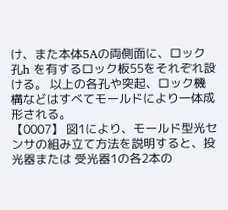け、また本体5Aの両側面に、ロック孔h を有するロック板55をそれぞれ設ける。 以上の各孔や突起、ロック機構などはすべてモールドにより一体成形される。
【0007】 図1により、モールド型光センサの組み立て方法を説明すると、投光器または 受光器1の各2本の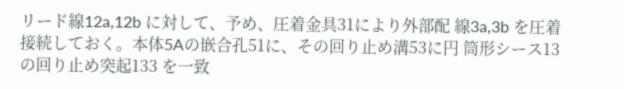リード線12a,12b に対して、予め、圧着金具31により外部配 線3a,3b を圧着接続しておく。本体5Aの嵌合孔51に、その回り止め溝53に円 筒形シース13の回り止め突起133 を一致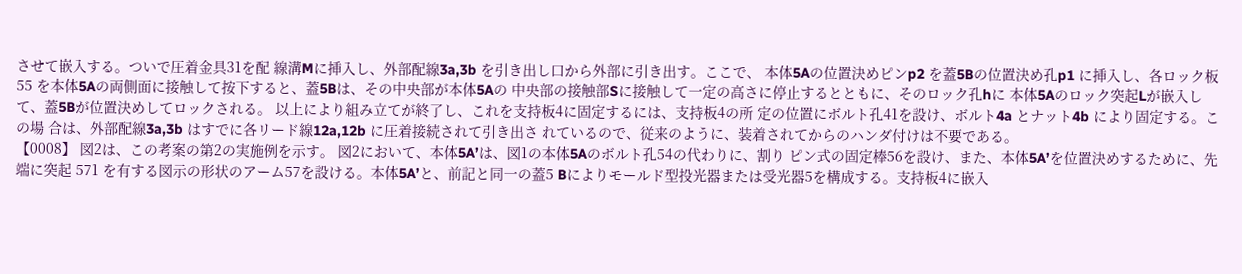させて嵌入する。ついで圧着金具31を配 線溝Mに挿入し、外部配線3a,3b を引き出し口から外部に引き出す。ここで、 本体5Aの位置決めピンp2 を蓋5Bの位置決め孔p1 に挿入し、各ロック板55 を本体5Aの両側面に接触して按下すると、蓋5Bは、その中央部が本体5Aの 中央部の接触部Sに接触して一定の高さに停止するとともに、そのロック孔hに 本体5Aのロック突起Lが嵌入して、蓋5Bが位置決めしてロックされる。 以上により組み立てが終了し、これを支持板4に固定するには、支持板4の所 定の位置にボルト孔41を設け、ボルト4a とナット4b により固定する。この場 合は、外部配線3a,3b はすでに各リード線12a,12b に圧着接続されて引き出さ れているので、従来のように、装着されてからのハンダ付けは不要である。
【0008】 図2は、この考案の第2の実施例を示す。 図2において、本体5A’は、図1の本体5Aのボルト孔54の代わりに、割り ピン式の固定棒56を設け、また、本体5A’を位置決めするために、先端に突起 571 を有する図示の形状のアーム57を設ける。本体5A’と、前記と同一の蓋5 Bによりモールド型投光器または受光器5を構成する。支持板4に嵌入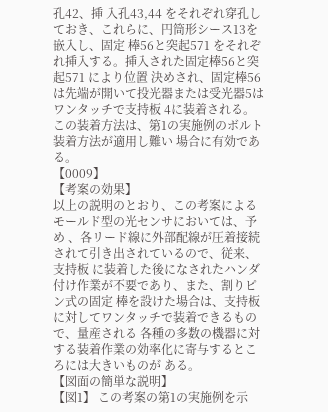孔42、挿 入孔43,44 をそれぞれ穿孔しておき、これらに、円筒形シース13を嵌入し、固定 棒56と突起571 をそれぞれ挿入する。挿入された固定棒56と突起571 により位置 決めされ、固定棒56は先端が開いて投光器または受光器5はワンタッチで支持板 4に装着される。この装着方法は、第1の実施例のボルト装着方法が適用し難い 場合に有効である。
【0009】
【考案の効果】
以上の説明のとおり、この考案によるモールド型の光センサにおいては、予め 、各リード線に外部配線が圧着接続されて引き出されているので、従来、支持板 に装着した後になされたハンダ付け作業が不要であり、また、割りピン式の固定 棒を設けた場合は、支持板に対してワンタッチで装着できるもので、量産される 各種の多数の機器に対する装着作業の効率化に寄与するところには大きいものが ある。
【図面の簡単な説明】
【図1】 この考案の第1の実施例を示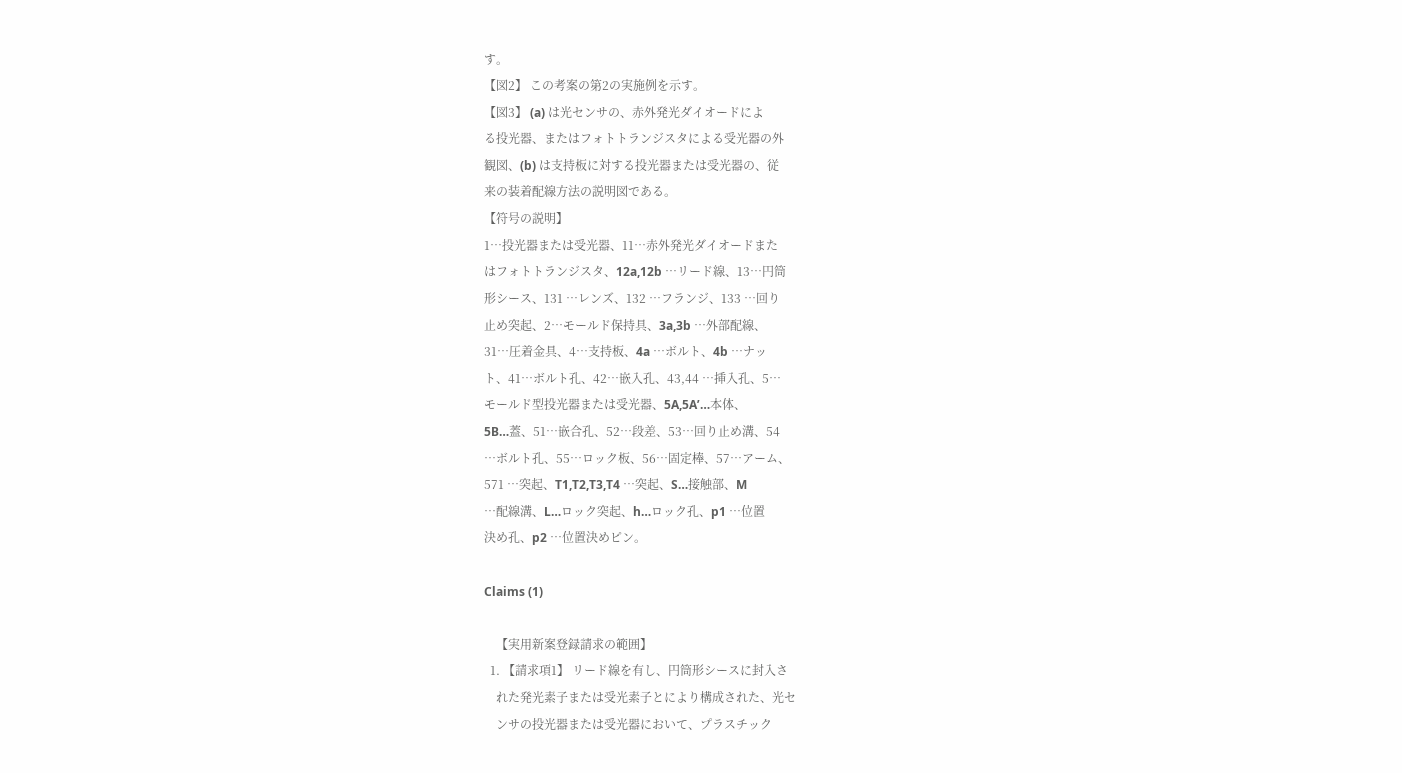す。
【図2】 この考案の第2の実施例を示す。
【図3】 (a) は光センサの、赤外発光ダイオードによ
る投光器、またはフォトトランジスタによる受光器の外
観図、(b) は支持板に対する投光器または受光器の、従
来の装着配線方法の説明図である。
【符号の説明】
1…投光器または受光器、11…赤外発光ダイオードまた
はフォトトランジスタ、12a,12b …リード線、13…円筒
形シース、131 …レンズ、132 …フランジ、133 …回り
止め突起、2…モールド保持具、3a,3b …外部配線、
31…圧着金具、4…支持板、4a …ボルト、4b …ナッ
ト、41…ボルト孔、42…嵌入孔、43,44 …挿入孔、5…
モールド型投光器または受光器、5A,5A’…本体、
5B…蓋、51…嵌合孔、52…段差、53…回り止め溝、54
…ボルト孔、55…ロック板、56…固定棒、57…アーム、
571 …突起、T1,T2,T3,T4 …突起、S…接触部、M
…配線溝、L…ロック突起、h…ロック孔、p1 …位置
決め孔、p2 …位置決めピン。

Claims (1)

    【実用新案登録請求の範囲】
  1. 【請求項1】 リード線を有し、円筒形シースに封入さ
    れた発光素子または受光素子とにより構成された、光セ
    ンサの投光器または受光器において、プラスチック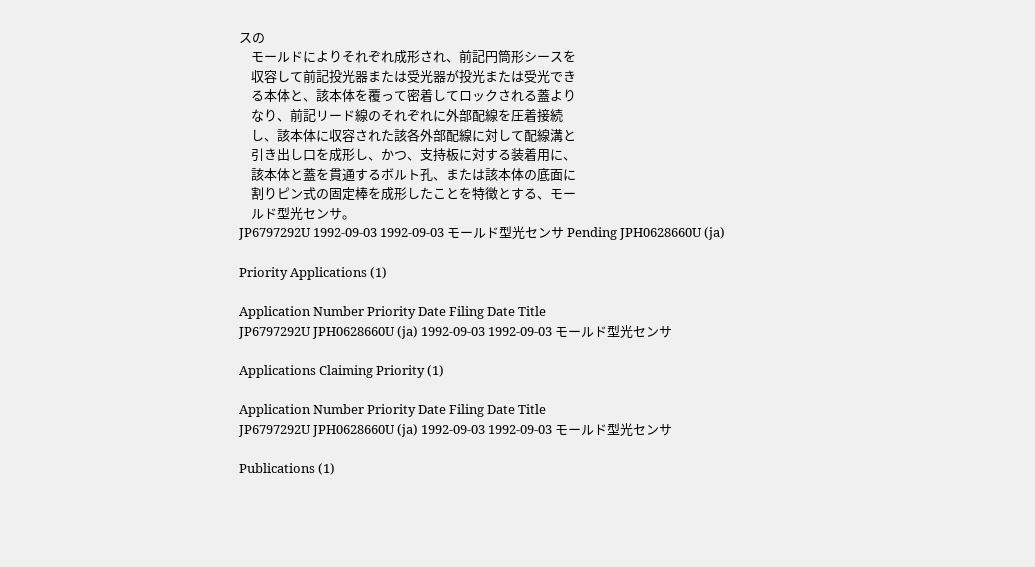スの
    モールドによりそれぞれ成形され、前記円筒形シースを
    収容して前記投光器または受光器が投光または受光でき
    る本体と、該本体を覆って密着してロックされる蓋より
    なり、前記リード線のそれぞれに外部配線を圧着接続
    し、該本体に収容された該各外部配線に対して配線溝と
    引き出し口を成形し、かつ、支持板に対する装着用に、
    該本体と蓋を貫通するボルト孔、または該本体の底面に
    割りピン式の固定棒を成形したことを特徴とする、モー
    ルド型光センサ。
JP6797292U 1992-09-03 1992-09-03 モールド型光センサ Pending JPH0628660U (ja)

Priority Applications (1)

Application Number Priority Date Filing Date Title
JP6797292U JPH0628660U (ja) 1992-09-03 1992-09-03 モールド型光センサ

Applications Claiming Priority (1)

Application Number Priority Date Filing Date Title
JP6797292U JPH0628660U (ja) 1992-09-03 1992-09-03 モールド型光センサ

Publications (1)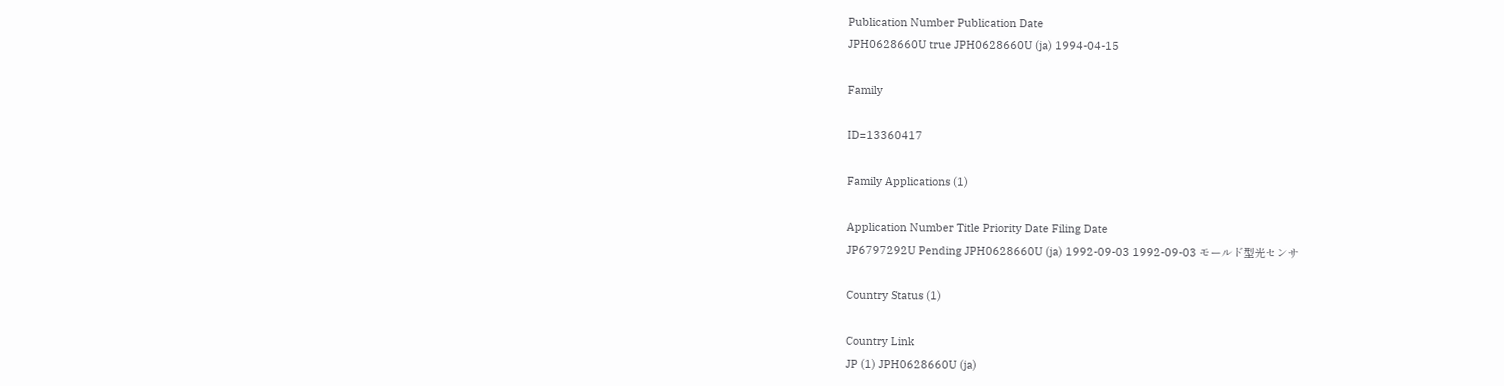Publication Number Publication Date
JPH0628660U true JPH0628660U (ja) 1994-04-15

Family

ID=13360417

Family Applications (1)

Application Number Title Priority Date Filing Date
JP6797292U Pending JPH0628660U (ja) 1992-09-03 1992-09-03 モールド型光センサ

Country Status (1)

Country Link
JP (1) JPH0628660U (ja)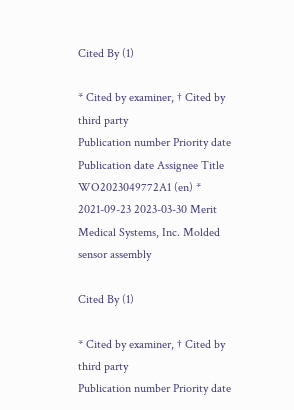Cited By (1)

* Cited by examiner, † Cited by third party
Publication number Priority date Publication date Assignee Title
WO2023049772A1 (en) * 2021-09-23 2023-03-30 Merit Medical Systems, Inc. Molded sensor assembly

Cited By (1)

* Cited by examiner, † Cited by third party
Publication number Priority date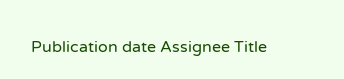Publication date Assignee Title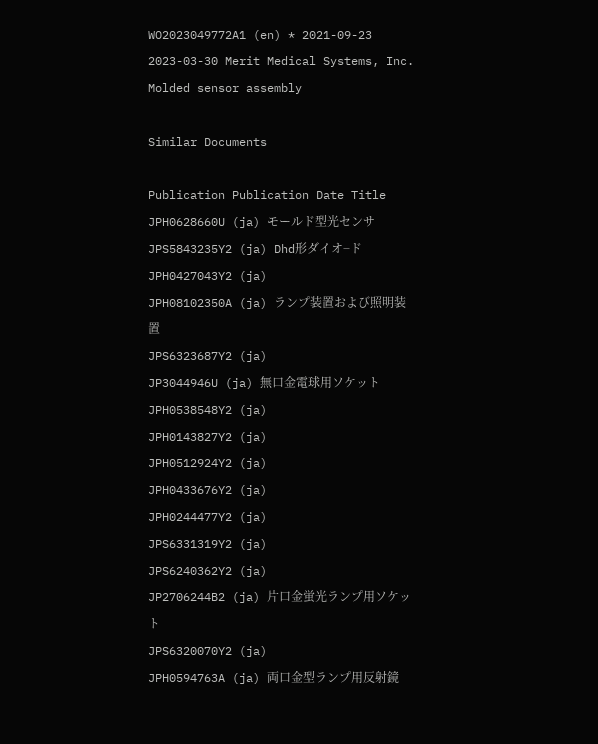WO2023049772A1 (en) * 2021-09-23 2023-03-30 Merit Medical Systems, Inc. Molded sensor assembly

Similar Documents

Publication Publication Date Title
JPH0628660U (ja) モールド型光センサ
JPS5843235Y2 (ja) Dhd形ダイオ−ド
JPH0427043Y2 (ja)
JPH08102350A (ja) ランプ装置および照明装置
JPS6323687Y2 (ja)
JP3044946U (ja) 無口金電球用ソケット
JPH0538548Y2 (ja)
JPH0143827Y2 (ja)
JPH0512924Y2 (ja)
JPH0433676Y2 (ja)
JPH0244477Y2 (ja)
JPS6331319Y2 (ja)
JPS6240362Y2 (ja)
JP2706244B2 (ja) 片口金蛍光ランプ用ソケット
JPS6320070Y2 (ja)
JPH0594763A (ja) 両口金型ランプ用反射鏡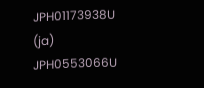JPH01173938U (ja)
JPH0553066U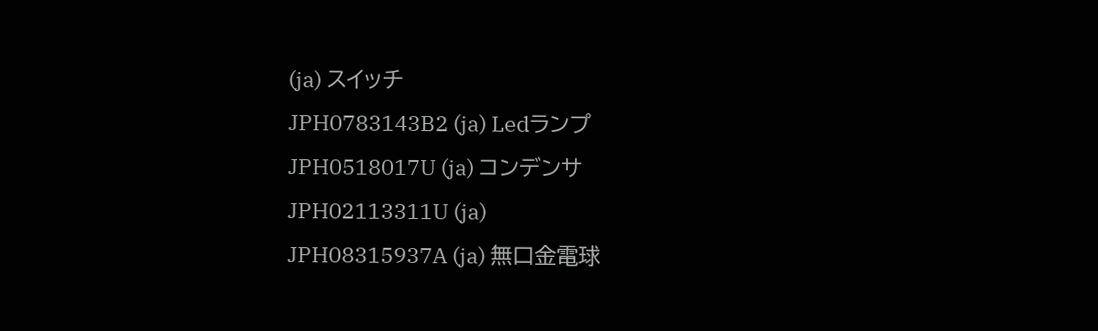(ja) スイッチ
JPH0783143B2 (ja) Ledランプ
JPH0518017U (ja) コンデンサ
JPH02113311U (ja)
JPH08315937A (ja) 無口金電球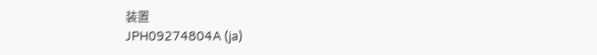装置
JPH09274804A (ja)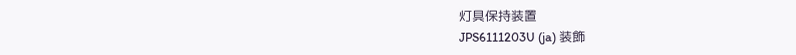灯具保持装置
JPS6111203U (ja) 装飾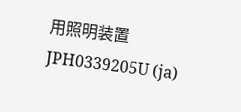用照明装置
JPH0339205U (ja)